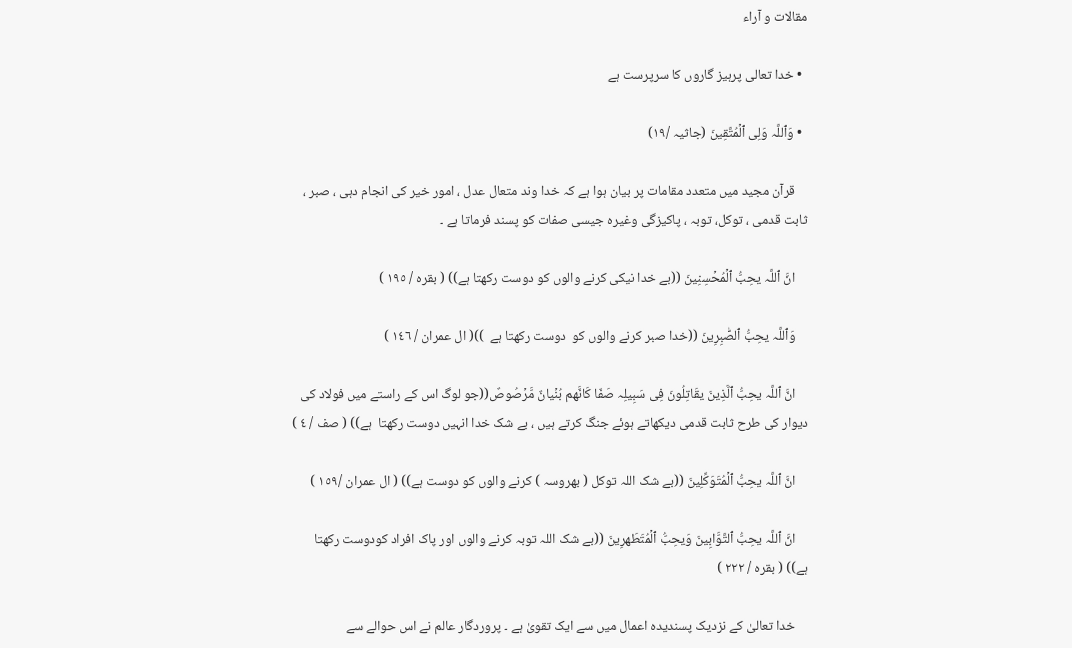مقالات و آراء

  • خدا تعالی پرہیز گاروں کا سرپرست ہے

  • وَٱللَّہ وَلِی ٱلۡمُتَّقِینَ (جاثیہ /۱۹)

    قرآن مجید میں متعدد مقامات پر بیان ہوا ہے کہ خدا وند متعال عدل ، امور خیر کی انجام دہی ، صبر ، ثابت قدمی ، توکل، توبہ ، پاکیزگی وغیرہ جیسی صفات کو پسند فرماتا ہے ۔

    انَّ ٱللَّہ یحِبُّ ٱلۡمُحۡسِنِینَ ((بے خدا نیکی کرنے والوں کو دوست رکھتا ہے)) ( بقرہ / ١٩٥ )

    وَٱللَّہ یحِبُّ ٱلصّٰبِرِینَ ((خدا صبر کرنے والوں کو  دوست رکھتا ہے  ))( ال عمران / ١٤٦ )

    انَّ ٱللَّہ یحِبُّ ٱلَّذِینَ یقَاتِلُونَ فِی سَبِیلِہ صَفّا كَانَّھم بُنۡیانٌ مَّرۡصُوصٌ((جو لوگ اس کے راستے میں فولاد کی دیوار کی طرح ثابت قدمی دیکھاتے ہوئے جنگ کرتے ہیں ، بے شک خدا انہیں دوست رکھتا  ہے)) ( صف / ٤ )

    انَّ ٱللَّہ یحِبُّ ٱلۡمُتَوَكِّلِینَ ((بے شک اللہ توکل ( بھروسہ ) کرنے والوں کو دوست ہے)) ( ال عمران /١٥٩ )

    انَّ ٱللَّہ یحِبُّ ٱلتَّوَّابِینَ وَیحِبُّ ٱلۡمُتَطَھرِینَ ((بے شک اللہ توبہ کرنے والوں اور پاک افراد کودوست رکھتا ہے)) ( بقرہ / ٢٢٢ )

    خدا تعالیٰ کے نزدیک پسندیدہ اعمال میں سے ایک تقویٰ ہے ۔ پروردگار عالم نے اس حوالے سے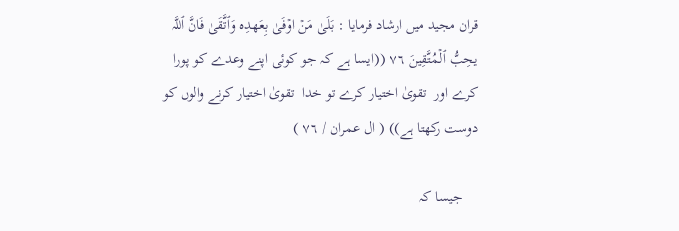قران مجید میں ارشاد فرمایا : بَلَیٰ مَنۡ اوۡفَیٰ بِعَھدِہ وَٱتَّقَیٰ فَانَّ ٱللَّہ یحِبُّ ٱلۡمُتَّقِینَ ٧٦ ((ایسا ہے کہ جو کوئی اپنے وعدے کو پورا کرے اور  تقویٰ اختیار کرے تو خدا  تقویٰ اختیار کرنے والوں کو دوست رکھتا ہے)) ( ال عمران / ٧٦ )

    جیسا کہ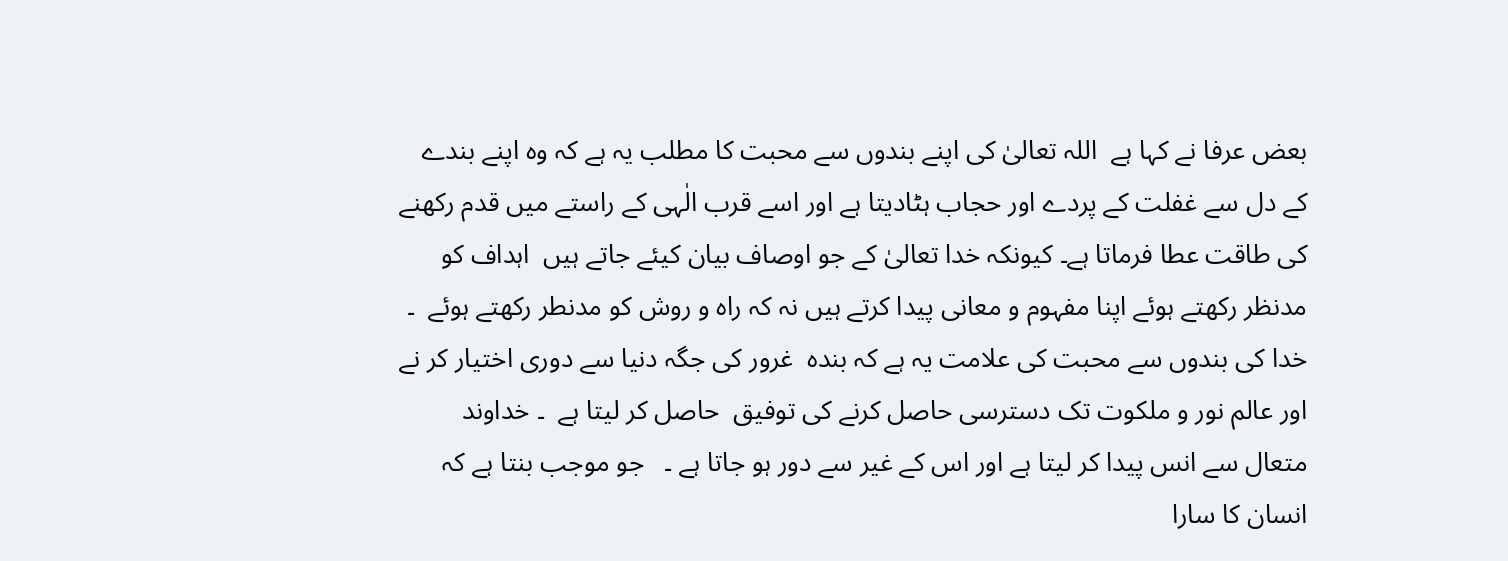بعض عرفا نے کہا ہے  اللہ تعالیٰ کی اپنے بندوں سے محبت کا مطلب یہ ہے کہ وہ اپنے بندے کے دل سے غفلت کے پردے اور حجاب ہٹادیتا ہے اور اسے قرب الٰہی کے راستے میں قدم رکھنے کی طاقت عطا فرماتا ہے۔ کیونکہ خدا تعالیٰ کے جو اوصاف بیان کیئے جاتے ہیں  اہداف کو مدنظر رکھتے ہوئے اپنا مفہوم و معانی پیدا کرتے ہیں نہ کہ راہ و روش کو مدنطر رکھتے ہوئے  ۔ خدا کی بندوں سے محبت کی علامت یہ ہے کہ بندہ  غرور کی جگہ دنیا سے دوری اختیار کر نے اور عالم نور و ملکوت تک دسترسی حاصل کرنے کی توفیق  حاصل کر لیتا ہے  ۔ خداوند متعال سے انس پیدا کر لیتا ہے اور اس کے غیر سے دور ہو جاتا ہے ۔   جو موجب بنتا ہے کہ انسان کا سارا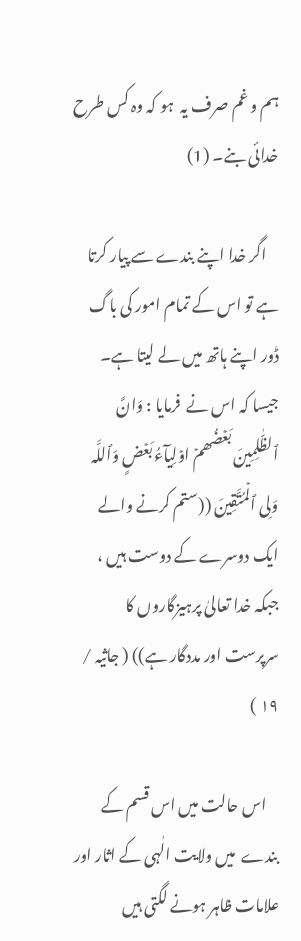ہم و غم صرف یہ  ہو کہ وہ کس طرح خدائی بنے۔ (1)

    اگر خدا اپنے بندے سے پیار کرتا ہے تو اس کے تمام امور کی باگ ڈور اپنے ہاتھ میں لے لیتا ہے۔ جیسا کہ اس نے  فرمایا : وَانَّ ٱلظّٰلِمِینَ بَعۡضُھمۡ اوۡلِیآءُ بَعۡضٍ وَٱللَّہ وَلِی ٱلۡمُتَّقِینَ ((ستم کرنے والے ایک دوسرے کے دوست ہیں ، جبکہ خدا تعالیٰ پرہیزگاروں کا سرپرست اور مددگار ہے)) ( جاثیہ / ١٩ )

    اس حالت میں اس قسم کے بندے  میں ولایت الٰہی کے اثار اور علامات ظاہر ہونے لگتی ہیں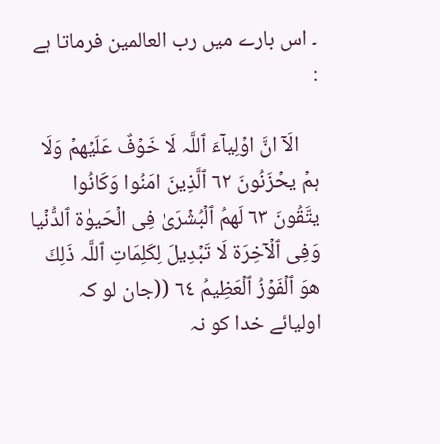۔ اس بارے میں رب العالمین فرماتا ہے :

    الَآ انَّ اوۡلِیآءَ ٱللَّہ لَا خَوۡفٌ عَلَیۡھمۡ وَلَا ہمۡ یحۡزَنُونَ ٦٢ ٱلَّذِینَ امَنُوا وَكَانُوا یتَّقُونَ ٦٣ لَھمُ ٱلۡبُشۡرَیٰ فِی الۡحَیوٰۃ ٱلدُّنۡیا وَفِی ٱلۡآخِرَۃ لَا تَبۡدِیلَ لِكَلِمَاتِ ٱللَّہ ذَلِكَ ھوَ ٱلۡفَوۡزُ ٱلۡعَظِیمُ ٦٤ ((جان لو کہ اولیائے خدا کو نہ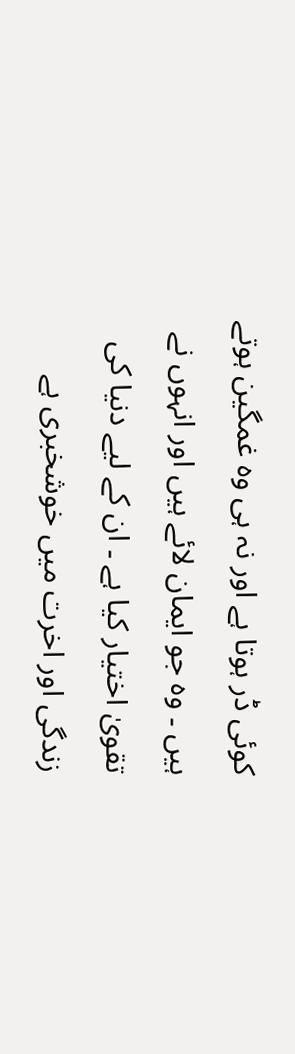کوئی ڈر ہوتا ہے اور نہ ہی وہ غمگین ہوتے ہیں ۔ وہ جو ایمان لائے ہیں اور انہوں نے تقویٰ اختیار کیا ہے ۔ ان کے لیے دنیا کی زندگی اور اخرت میں خوشخبری ہے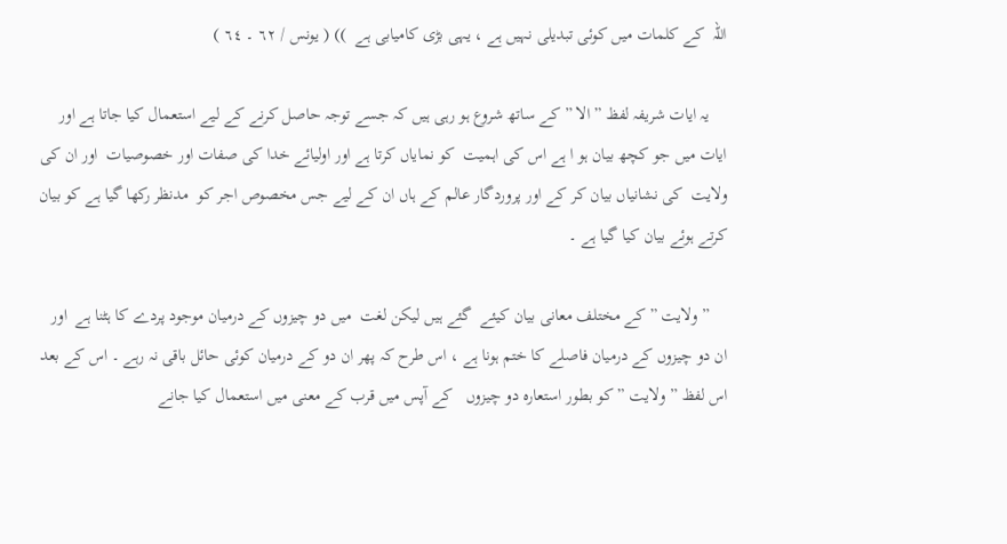اللہ  کے کلمات میں کوئی تبدیلی نہیں ہے ، یہی بڑی کامیابی ہے  )) ( یونس / ٦٢ ۔ ٦٤ )

    یہ ایات شریفہ لفظ ” الا ” کے ساتھ شروع ہو رہی ہیں کہ جسے توجہ حاصل کرنے کے لیے استعمال کیا جاتا ہے اور  ایات میں جو کچھ بیان ہو ا ہے اس کی اہمیت  کو نمایاں کرتا ہے اور اولیائے خدا کی صفات اور خصوصیات  اور ان کی ولایت  کی نشانیاں بیان کر کے اور پروردگار عالم کے ہاں ان کے لیے جس مخصوص اجر کو  مدنظر رکھا گیا ہے کو بیان کرتے ہوئے بیان کیا گیا ہے ۔

    ” ولایت ” کے مختلف معانی بیان کیئے  گئے ہیں لیکن لغت  میں دو چیزوں کے درمیان موجود پردے کا ہٹنا ہے  اور ان دو چیزوں کے درمیان فاصلے کا ختم ہونا ہے ، اس طرح کہ پھر ان دو کے درمیان کوئی حائل باقی نہ رہے ۔ اس کے بعد اس لفظ ” ولایت ” کو بطور استعارہ دو چیزوں   کے آپس میں قرب کے معنی میں استعمال کیا جانے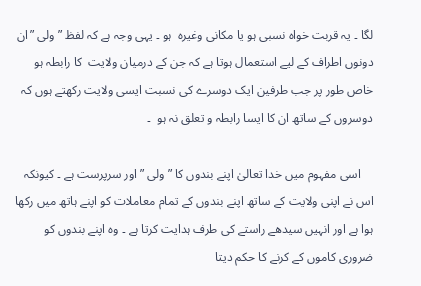لگا ۔ یہ قربت خواہ نسبی ہو یا مکانی وغیرہ  ہو ۔ یہی وجہ ہے کہ لفظ ” ولی ”ان دونوں اطراف کے لیے استعمال ہوتا ہے کہ جن کے درمیان ولایت  کا رابطہ ہو خاص طور پر جب طرفین ایک دوسرے کی نسبت ایسی ولایت رکھتے ہوں کہ دوسروں کے ساتھ ان کا ایسا رابطہ و تعلق نہ ہو  ۔

    اسی مفہوم میں خدا تعالیٰ اپنے بندوں کا ” ولی ” اور سرپرست ہے ۔ کیونکہ اس نے اپنی ولایت کے ساتھ اپنے بندوں کے تمام معاملات کو اپنے ہاتھ میں رکھا ہوا ہے اور انہیں سیدھے راستے کی طرف ہدایت کرتا ہے ۔ وہ اپنے بندوں کو ضروری کاموں کے کرنے کا حکم دیتا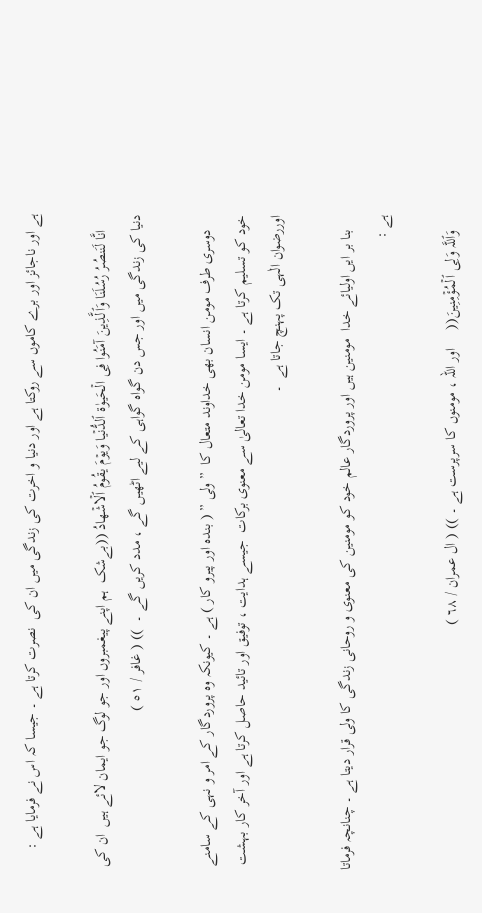ہے اور ناجائز اور برے کاموں سے روکتا ہے اور دنیا و اخرت کی زندگی میں ان کی  نصرت کرتا ہے ۔ جیسا کہ اس نے فرمایا ہے :

    انَّا لَنَنصُرُ رُسُلَنَا وَٱلَّذِینَ آمَنُوا فِی الۡحَیوٰۃ ٱلدُّنۡیا وَیوۡمَ یقُومُ ٱلۡاشۡھادُ ((بےشک  ہم اپنے پیغمبروں اور جو لوگ جو ایمان لائے ہیں  ان کی  دنیا کی زندگی میں اور جس دن گواہ گواہی کے لیے اٹھیں گے ، مدد کریں گے ۔  )) ( غافر / ٥١ )

    دوسری طرف مومن انسان بھی خداوند متعال کا  ” ولی ” ( بندہ اور پیرو کار ) ہے ۔ کیونکہ وہ پروردگار کے امر و نہی کے سامنے خود کو تسلیم کرتا ہے ۔ ایسا مومن خدا تعالیٰ سے معنوی برکات  جیسے ہدایت ، توفیق اور تائید حاصل کرتا ہے اور آخر کار بہشت اوررضوان الٰہی تک پہنچ جاتا ہے  ۔

    بنا بر ایں اولیائے خدا  مومنین ہیں اور پروردگار عالم خود کو مومنین کی معنوی و روحانی زندگی کا ولی قرار دیتا ہے ۔ چنانچہ فرماتا ہے :

    وَٱللَّہ وَلِی ٱلۡمُؤۡمِنِینَ((     اور اللہ ، مومنوں کا سرپرست ہے ۔ )) ( ال عمران / ٦٨ )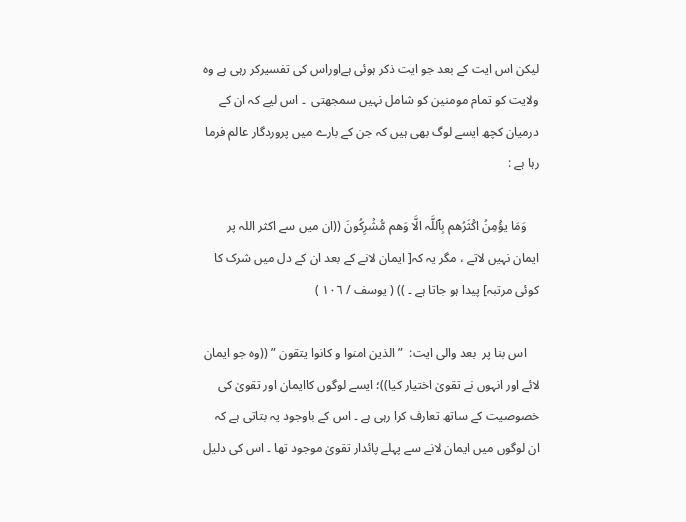لیکن اس ایت کے بعد جو ایت ذکر ہوئی ہےاوراس کی تفسیرکر رہی ہے وہ ولایت کو تمام مومنین کو شامل نہیں سمجھتی  ۔ اس لیے کہ ان کے درمیان کچھ ایسے لوگ بھی ہیں کہ جن کے بارے میں پروردگار عالم فرما رہا ہے :

    وَمَا یؤۡمِنُ اكۡثَرُھم بِٱللَّہ الَّا وَھم مُّشۡرِكُونَ ((ان میں سے اکثر اللہ پر ایمان نہیں لاتے ، مگر یہ کہ[ ایمان لانے کے بعد ان کے دل میں شرک کا کوئی مرتبہ] پیدا ہو جاتا ہے ۔ )) ( یوسف / ١٠٦ )

    اس بنا پر  بعد والی ایت:  ” الذین امنوا و کانوا یتقون ” ((وہ جو ایمان لائے اور انہوں نے تقویٰ اختیار کیا))؛ ایسے لوگوں کاایمان اور تقویٰ کی خصوصیت کے ساتھ تعارف کرا رہی ہے ۔ اس کے باوجود یہ بتاتی ہے کہ ان لوگوں میں ایمان لانے سے پہلے پائدار تقویٰ موجود تھا ۔ اس کی دلیل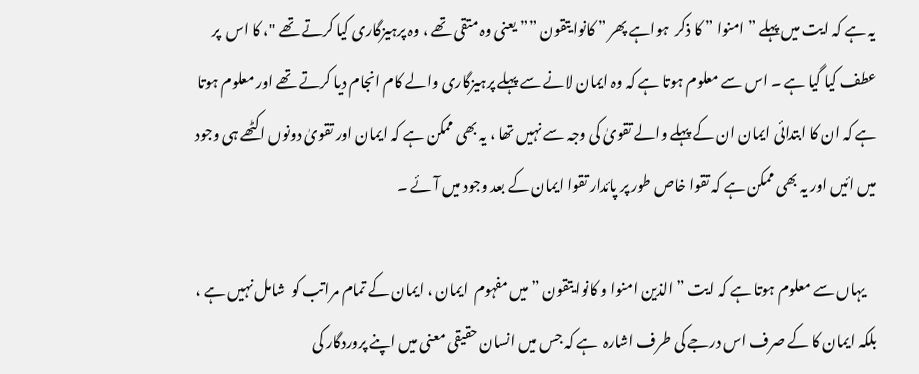یہ ہے کہ ایت میں پہلے ” امنوا ” کا ذکر  ہواہے پھر ” کانوا یتقون ”” یعنی وہ متقی تھے ، وہ پرہیزگاری کیا کرتے تھے "، کا اس  پر عطف کیا گیا ہے ۔ اس سے معلوم ہوتا ہے کہ وہ ایمان لانے سے پہلے پرہیزگاری والے کام انجام دیا کرتے تھے اور معلوم ہوتا ہے کہ ان کا ابتدائی ایمان ان کے پہلے والے تقویٰ کی وجہ سے نہیں تھا ، یہ بھی ممکن ہے کہ ایمان اور تقویٰ دونوں اکٹھے ہی وجود میں ائیں اور یہ بھی ممکن ہے کہ تقوا خاص طور پر پائدار تقوا ایمان کے بعد وجود میں آئے ۔

    یہاں سے معلوم ہوتا ہے کہ ایت ” الذین امنوا و کانوا یتقون ” میں مفہوم  ایمان ، ایمان کے تمام مراتب کو  شامل نہیں ہے ، بلکہ ایمان کا کے صرف اس درجے کی طرف اشارہ  ہے کہ جس میں انسان حقیقی معنی میں اپنے پروردگار کی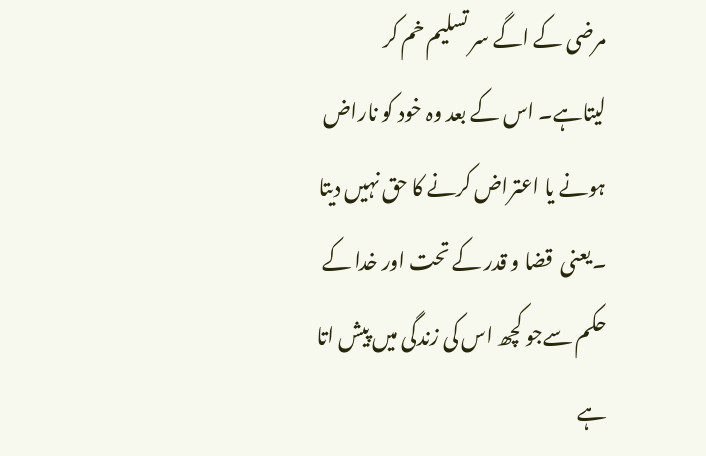مرضی کے اگے سر تسلیم خم کر لیتاہے۔ اس کے بعد وہ خود کو ناراض ہونے یا اعتراض کرنے کا حق نہیں دیتا ۔یعنی  قضا و قدر کے تحت اور خدا کے حکم سےجو کچھ اس کی زندگی میں پیش اتا ہے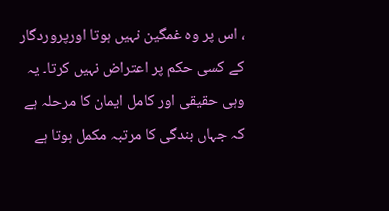، اس پر وہ غمگین نہیں ہوتا اورپروردگار کے کسی حکم پر اعتراض نہیں کرتا۔ یہ وہی حقیقی اور کامل ایمان کا مرحلہ ہے کہ جہاں بندگی کا مرتبہ مکمل ہوتا ہے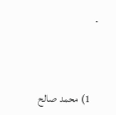۔



    1) محمد صالح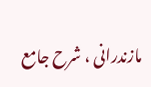مازندرانی ، شرح جامع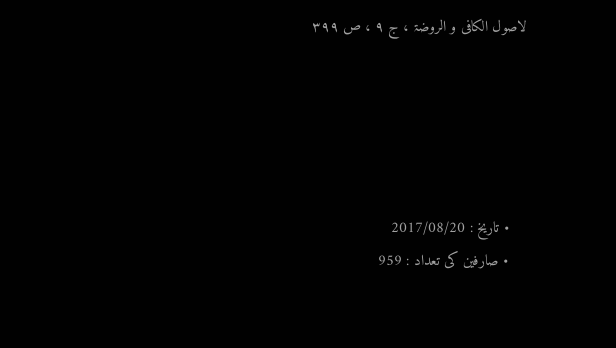لاصول الکافی و الروضۃ ، ج ٩ ، ص ٣٩٩





    • تاریخ : 2017/08/20
    • صارفین کی تعداد : 959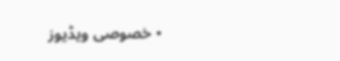• خصوصی ویڈیوز